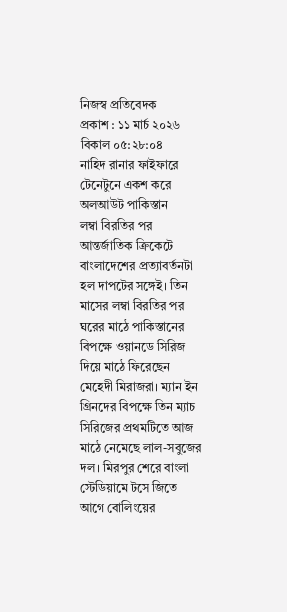নিজস্ব প্রতিবেদক
প্রকাশ : ১১ মার্চ ২০২৬ বিকাল ০৫:২৮:০৪
নাহিদ রানার ফাইফারে টেনেটুনে একশ করে অলআউট পাকিস্তান
লম্বা বিরতির পর আন্তর্জাতিক ক্রিকেটে বাংলাদেশের প্রত্যাবর্তনটা হল দাপটের সঙ্গেই। তিন মাসের লম্বা বিরতির পর ঘরের মাঠে পাকিস্তানের বিপক্ষে ওয়ানডে সিরিজ দিয়ে মাঠে ফিরেছেন মেহেদী মিরাজরা। ম্যান ইন গ্রিনদের বিপক্ষে তিন ম্যাচ সিরিজের প্রথমটিতে আজ মাঠে নেমেছে লাল-সবুজের দল। মিরপুর শেরে বাংলা স্টেডিয়ামে টসে জিতে আগে বোলিংয়ের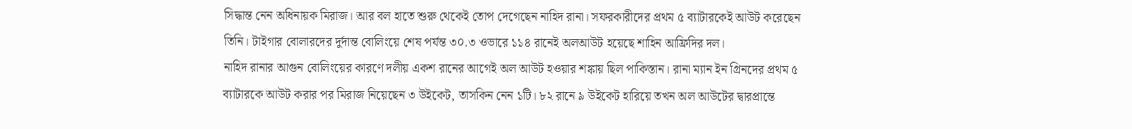সিদ্ধান্ত নেন অধিনায়ক মিরাজ। আর বল হাতে শুরু থেকেই তোপ দেগেছেন নাহিদ রানা। সফরকারীদের প্রথম ৫ ব্যাটারকেই আউট করেছেন তিনি। টাইগার বোলারদের দুর্দান্ত বোলিংয়ে শেষ পর্যন্ত ৩০.৩ ওভারে ১১৪ রানেই অলআউট হয়েছে শাহিন আফ্রিদির দল।
নাহিদ রানার আগুন বোলিংয়ের কারণে দলীয় একশ রানের আগেই অল আউট হওয়ার শঙ্কায় ছিল পাকিস্তান। রানা ম্যান ইন গ্রিনদের প্রথম ৫ ব্যাটারকে আউট করার পর মিরাজ নিয়েছেন ৩ উইকেট, তাসকিন নেন ১টি। ৮২ রানে ৯ উইকেট হারিয়ে তখন অল আউটের দ্বারপ্রান্তে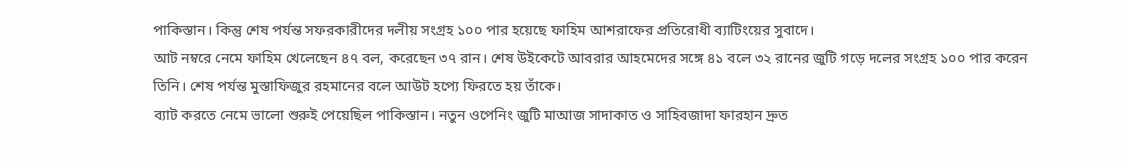পাকিস্তান। কিন্তু শেষ পর্যন্ত সফরকারীদের দলীয় সংগ্রহ ১০০ পার হয়েছে ফাহিম আশরাফের প্রতিরোধী ব্যাটিংয়ের সুবাদে।
আট নম্বরে নেমে ফাহিম খেলেছেন ৪৭ বল, করেছেন ৩৭ রান। শেষ উইকেটে আবরার আহমেদের সঙ্গে ৪১ বলে ৩২ রানের জুটি গড়ে দলের সংগ্রহ ১০০ পার করেন তিনি। শেষ পর্যন্ত মুস্তাফিজুর রহমানের বলে আউট হপ্যে ফিরতে হয় তাঁকে।
ব্যাট করতে নেমে ভালো শুরুই পেয়েছিল পাকিস্তান। নতুন ওপেনিং জুটি মাআজ সাদাকাত ও সাহিবজাদা ফারহান দ্রুত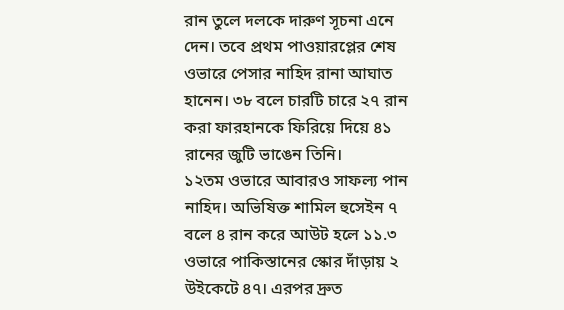রান তুলে দলকে দারুণ সূচনা এনে দেন। তবে প্রথম পাওয়ারপ্লের শেষ ওভারে পেসার নাহিদ রানা আঘাত হানেন। ৩৮ বলে চারটি চারে ২৭ রান করা ফারহানকে ফিরিয়ে দিয়ে ৪১ রানের জুটি ভাঙেন তিনি।
১২তম ওভারে আবারও সাফল্য পান নাহিদ। অভিষিক্ত শামিল হুসেইন ৭ বলে ৪ রান করে আউট হলে ১১.৩ ওভারে পাকিস্তানের স্কোর দাঁড়ায় ২ উইকেটে ৪৭। এরপর দ্রুত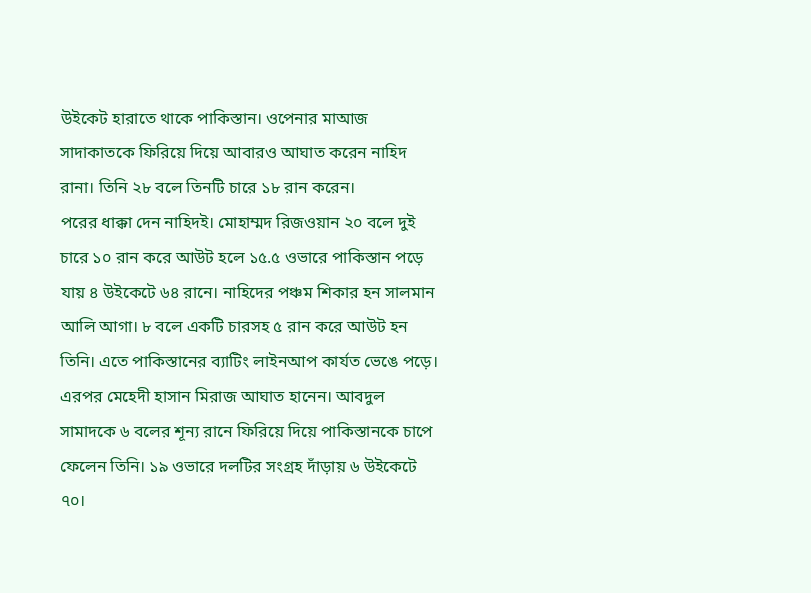উইকেট হারাতে থাকে পাকিস্তান। ওপেনার মাআজ সাদাকাতকে ফিরিয়ে দিয়ে আবারও আঘাত করেন নাহিদ রানা। তিনি ২৮ বলে তিনটি চারে ১৮ রান করেন।
পরের ধাক্কা দেন নাহিদই। মোহাম্মদ রিজওয়ান ২০ বলে দুই চারে ১০ রান করে আউট হলে ১৫.৫ ওভারে পাকিস্তান পড়ে যায় ৪ উইকেটে ৬৪ রানে। নাহিদের পঞ্চম শিকার হন সালমান আলি আগা। ৮ বলে একটি চারসহ ৫ রান করে আউট হন তিনি। এতে পাকিস্তানের ব্যাটিং লাইনআপ কার্যত ভেঙে পড়ে।
এরপর মেহেদী হাসান মিরাজ আঘাত হানেন। আবদুল সামাদকে ৬ বলের শূন্য রানে ফিরিয়ে দিয়ে পাকিস্তানকে চাপে ফেলেন তিনি। ১৯ ওভারে দলটির সংগ্রহ দাঁড়ায় ৬ উইকেটে ৭০।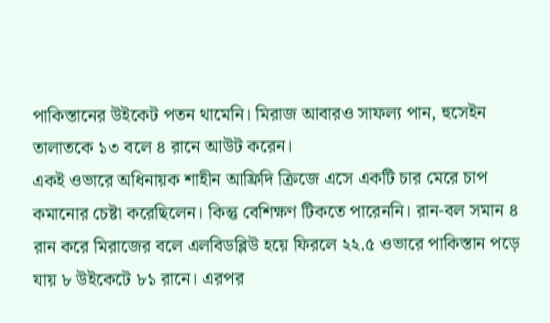পাকিস্তানের উইকেট পতন থামেনি। মিরাজ আবারও সাফল্য পান, হুসেইন তালাতকে ১৩ বলে ৪ রানে আউট করেন।
একই ওভারে অধিনায়ক শাহীন আফ্রিদি ক্রিজে এসে একটি চার মেরে চাপ কমানোর চেষ্টা করেছিলেন। কিন্তু বেশিক্ষণ টিকতে পারেননি। রান-বল সমান ৪ রান করে মিরাজের বলে এলবিডব্লিউ হয়ে ফিরলে ২২.৫ ওভারে পাকিস্তান পড়ে যায় ৮ উইকেটে ৮১ রানে। এরপর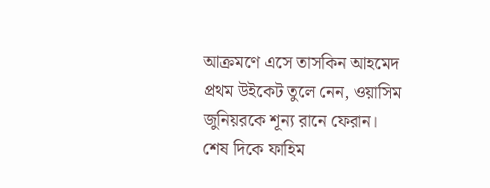আক্রমণে এসে তাসকিন আহমেদ প্রথম উইকেট তুলে নেন, ওয়াসিম জুনিয়রকে শূন্য রানে ফেরান।
শেষ দিকে ফাহিম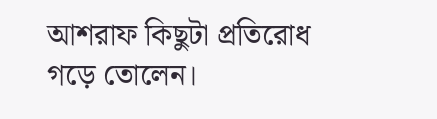আশরাফ কিছুটা প্রতিরোধ গড়ে তোলেন।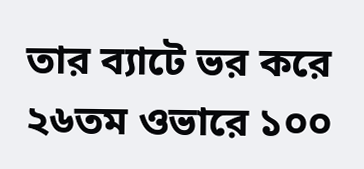তার ব্যাটে ভর করে ২৬তম ওভারে ১০০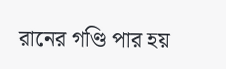রানের গণ্ডি পার হয়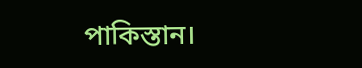পাকিস্তান।